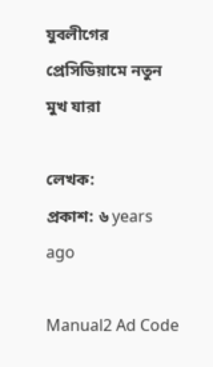যুবলীগের প্রেসিডিয়ামে নতুন মুখ যারা

লেখক:
প্রকাশ: ৬ years ago

Manual2 Ad Code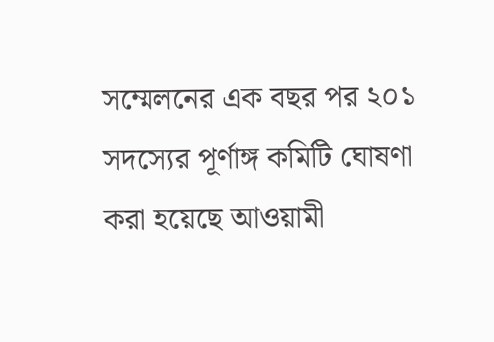সম্মেলনের এক বছর পর ২০১ সদস্যের পূর্ণাঙ্গ কমিটি ঘোষণা করা হয়েছে আওয়ামী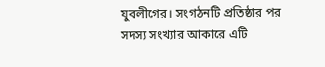যুবলীগের। সংগঠনটি প্রতিষ্ঠার পর সদস্য সংখ্যার আকারে এটি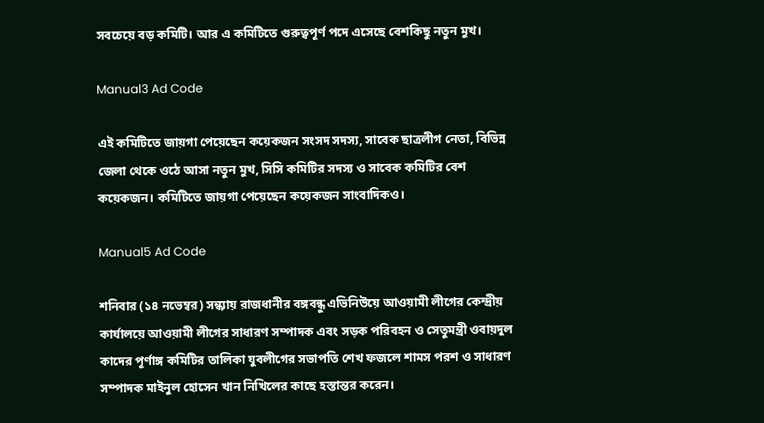সবচেয়ে বড় কমিটি। আর এ কমিটিতে গুরুত্বপূর্ণ পদে এসেছে বেশকিছু নতুন মুখ।

Manual3 Ad Code

এই কমিটিতে জায়গা পেয়েছেন কয়েকজন সংসদ সদস্য, সাবেক ছাত্রলীগ নেতা, বিভিন্ন জেলা থেকে ওঠে আসা নতুন মুখ, সিসি কমিটির সদস্য ও সাবেক কমিটির বেশ কয়েকজন। কমিটিতে জায়গা পেয়েছেন কয়েকজন সাংবাদিকও।

Manual5 Ad Code

শনিবার (১৪ নভেম্বর) সন্ধ্যায় রাজধানীর বঙ্গবন্ধু এভিনিউয়ে আওয়ামী লীগের কেন্দ্রীয় কার্যালয়ে আওয়ামী লীগের সাধারণ সম্পাদক এবং সড়ক পরিবহন ও সেতুমন্ত্রী ওবায়দুল কাদের পূর্ণাঙ্গ কমিটির তালিকা যুবলীগের সভাপতি শেখ ফজলে শামস পরশ ও সাধারণ সম্পাদক মাইনুল হোসেন খান নিখিলের কাছে হস্তান্তর করেন।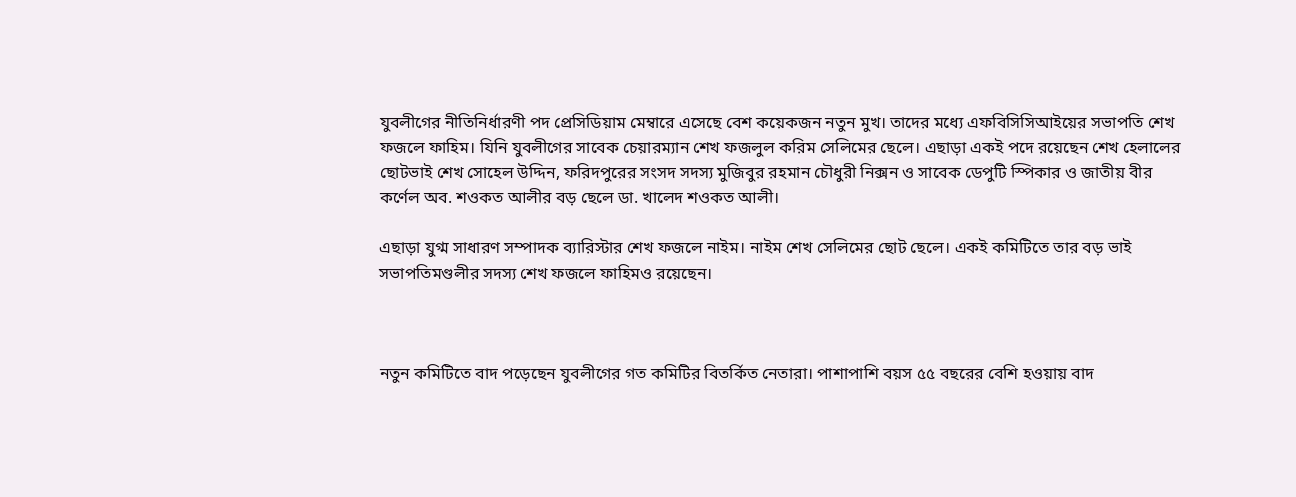যুবলীগের নীতিনির্ধারণী পদ প্রেসিডিয়াম মেম্বারে এসেছে বেশ কয়েকজন নতুন মুখ। তাদের মধ্যে এফবিসিসিআইয়ের সভাপতি শেখ ফজলে ফাহিম। যিনি যুবলীগের সাবেক চেয়ারম্যান শেখ ফজলুল করিম সেলিমের ছেলে। এছাড়া একই পদে রয়েছেন শেখ হেলালের ছোটভাই শেখ সোহেল উদ্দিন, ফরিদপুরের সংসদ সদস্য মুজিবুর রহমান চৌধুরী নিক্সন ও সাবেক ডেপুটি স্পিকার ও জাতীয় বীর কর্ণেল অব. শওকত আলীর বড় ছেলে ডা. খালেদ শওকত আলী।

এছাড়া যুগ্ম সাধারণ সম্পাদক ব্যারিস্টার শেখ ফজলে নাইম। নাইম শেখ সেলিমের ছোট ছেলে। একই কমিটিতে তার বড় ভাই সভাপতিমণ্ডলীর সদস্য শেখ ফজলে ফাহিমও রয়েছেন।



নতুন কমিটিতে বাদ পড়েছেন যুবলীগের গত কমিটির বিতর্কিত নেতারা। পাশাপাশি বয়স ৫৫ বছরের বেশি হওয়ায় বাদ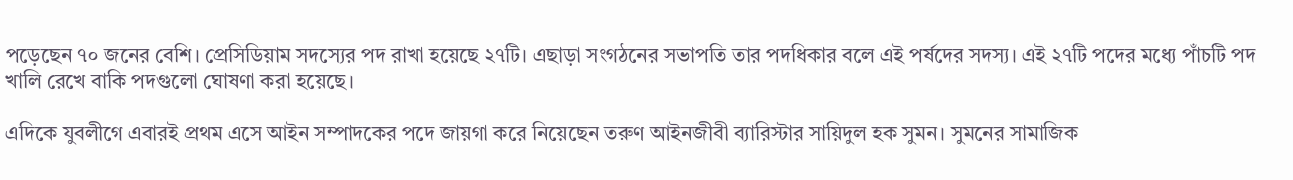পড়েছেন ৭০ জনের বেশি। প্রেসিডিয়াম সদস্যের পদ রাখা হয়েছে ২৭টি। এছাড়া সংগঠনের সভাপতি তার পদধিকার বলে এই পর্ষদের সদস্য। এই ২৭টি পদের মধ্যে পাঁচটি পদ খালি রেখে বাকি পদগুলো ঘোষণা করা হয়েছে।

এদিকে যুবলীগে এবারই প্রথম এসে আইন সম্পাদকের পদে জায়গা করে নিয়েছেন তরুণ আইনজীবী ব্যারিস্টার সায়িদুল হক সুমন। সুমনের সামাজিক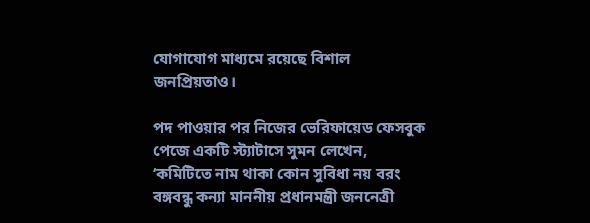যোগাযোগ মাধ্যমে রয়েছে বিশাল জনপ্রিয়তাও।

পদ পাওয়ার পর নিজের ভেরিফায়েড ফেসবুক পেজে একটি স্ট্যাটাসে সুমন লেখেন, ‘কমিটিতে নাম থাকা কোন সুবিধা নয় বরং বঙ্গবন্ধু কন্যা মাননীয় প্রধানমন্ত্রী জননেত্রী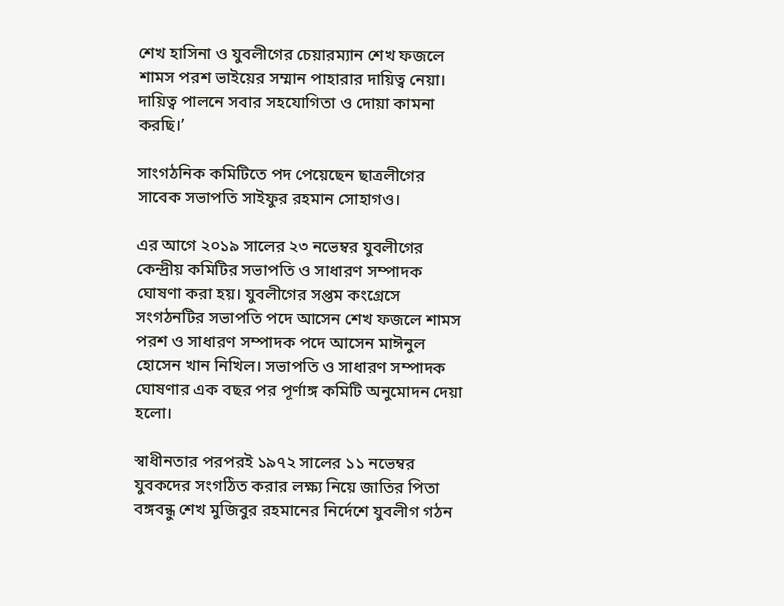শেখ হাসিনা ও যুবলীগের চেয়ারম্যান শেখ ফজলে শামস পরশ ভাইয়ের সম্মান পাহারার দায়িত্ব নেয়া। দায়িত্ব পালনে সবার সহযোগিতা ও দোয়া কামনা করছি।’

সাংগঠনিক কমিটিতে পদ পেয়েছেন ছাত্রলীগের সাবেক সভাপতি সাইফুর রহমান সোহাগও।

এর আগে ২০১৯ সালের ২৩ নভেম্বর যুবলীগের কেন্দ্রীয় কমিটির সভাপতি ও সাধারণ সম্পাদক ঘোষণা করা হয়। যুবলীগের সপ্তম কংগ্রেসে সংগঠনটির সভাপতি পদে আসেন শেখ ফজলে শামস পরশ ও সাধারণ সম্পাদক পদে আসেন মাঈনুল হোসেন খান নিখিল। সভাপতি ও সাধারণ সম্পাদক ঘোষণার এক বছর পর পূর্ণাঙ্গ কমিটি অনুমোদন দেয়া হলো।

স্বাধীনতার পরপরই ১৯৭২ সালের ১১ নভেম্বর যুবকদের সংগঠিত করার লক্ষ্য নিয়ে জাতির পিতা বঙ্গবন্ধু শেখ মুজিবুর রহমানের নির্দেশে যুবলীগ গঠন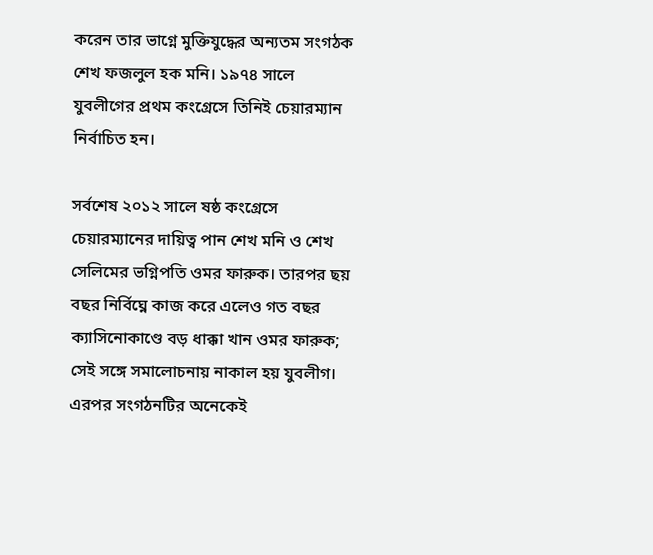করেন তার ভাগ্নে মুক্তিযুদ্ধের অন্যতম সংগঠক শেখ ফজলুল হক মনি। ১৯৭৪ সালে যুবলীগের প্রথম কংগ্রেসে তিনিই চেয়ারম্যান নির্বাচিত হন।

সর্বশেষ ২০১২ সালে ষষ্ঠ কংগ্রেসে চেয়ারম্যানের দায়িত্ব পান শেখ মনি ও শেখ সেলিমের ভগ্নিপতি ওমর ফারুক। তারপর ছয় বছর নির্বিঘ্নে কাজ করে এলেও গত বছর ক্যাসিনোকাণ্ডে বড় ধাক্কা খান ওমর ফারুক; সেই সঙ্গে সমালোচনায় নাকাল হয় যুবলীগ। এরপর সংগঠনটির অনেকেই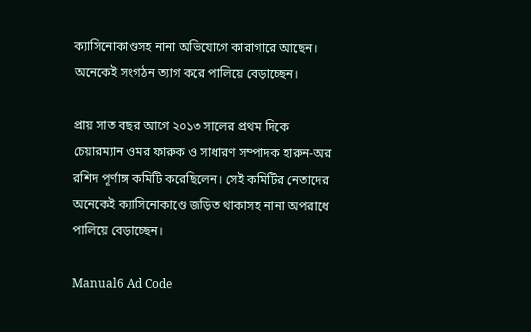ক্যাসিনোকাণ্ডসহ নানা অভিযোগে কারাগারে আছেন। অনেকেই সংগঠন ত্যাগ করে পালিয়ে বেড়াচ্ছেন।

প্রায় সাত বছর আগে ২০১৩ সালের প্রথম দিকে চেয়ারম্যান ওমর ফারুক ও সাধারণ সম্পাদক হারুন-অর রশিদ পূর্ণাঙ্গ কমিটি করেছিলেন। সেই কমিটির নেতাদের অনেকেই ক্যাসিনোকাণ্ডে জড়িত থাকাসহ নানা অপরাধে পালিয়ে বেড়াচ্ছেন।

Manual6 Ad Code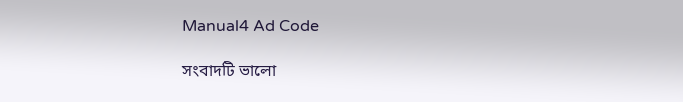Manual4 Ad Code

সংবাদটি ভালো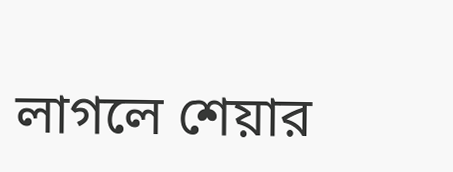লাগলে শেয়ার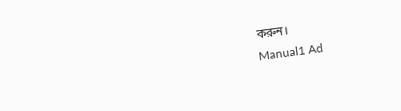করুন।
Manual1 Ad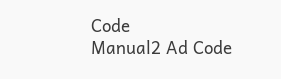Code
Manual2 Ad Code